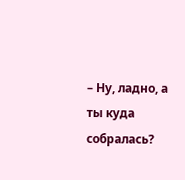– Ну, ладно, а ты куда собралась?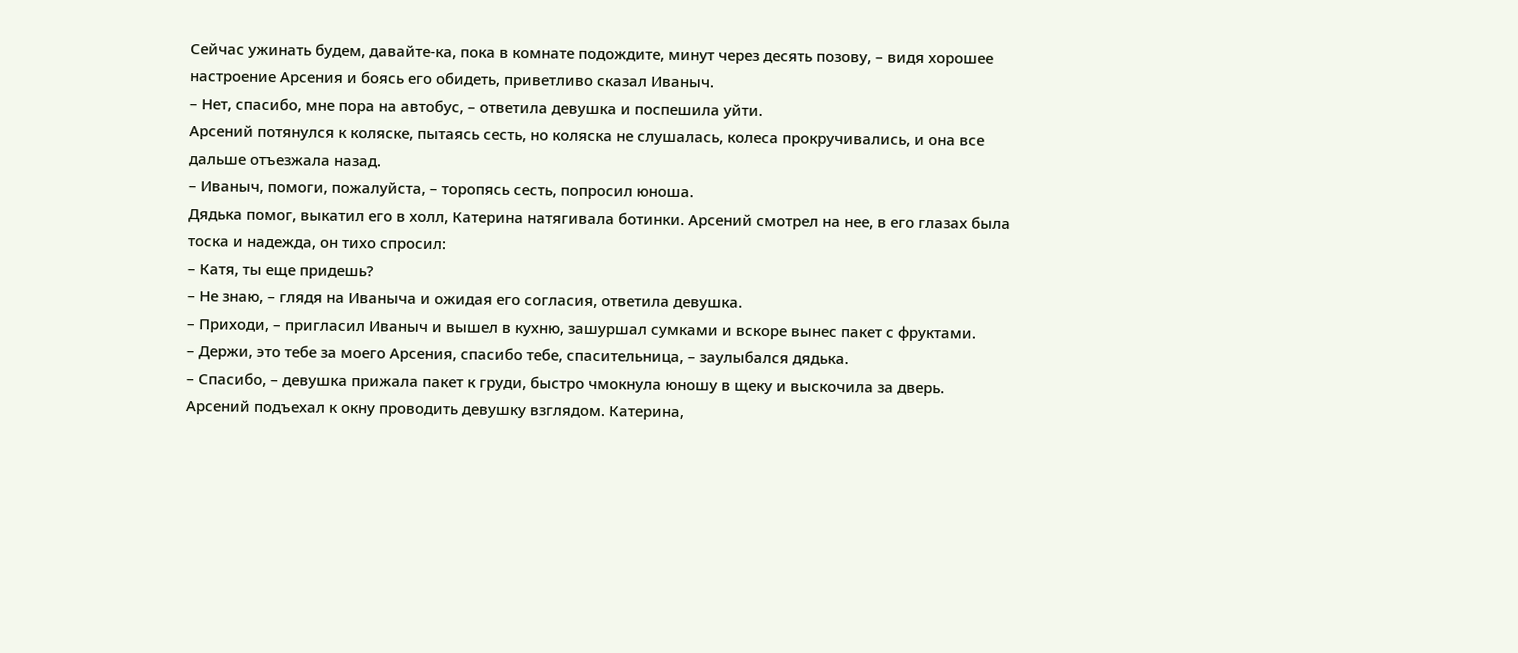Сейчас ужинать будем, давайте-ка, пока в комнате подождите, минут через десять позову, – видя хорошее настроение Арсения и боясь его обидеть, приветливо сказал Иваныч.
– Нет, спасибо, мне пора на автобус, – ответила девушка и поспешила уйти.
Арсений потянулся к коляске, пытаясь сесть, но коляска не слушалась, колеса прокручивались, и она все дальше отъезжала назад.
– Иваныч, помоги, пожалуйста, – торопясь сесть, попросил юноша.
Дядька помог, выкатил его в холл, Катерина натягивала ботинки. Арсений смотрел на нее, в его глазах была тоска и надежда, он тихо спросил:
– Катя, ты еще придешь?
– Не знаю, – глядя на Иваныча и ожидая его согласия, ответила девушка.
– Приходи, – пригласил Иваныч и вышел в кухню, зашуршал сумками и вскоре вынес пакет с фруктами.
– Держи, это тебе за моего Арсения, спасибо тебе, спасительница, – заулыбался дядька.
– Спасибо, – девушка прижала пакет к груди, быстро чмокнула юношу в щеку и выскочила за дверь.
Арсений подъехал к окну проводить девушку взглядом. Катерина,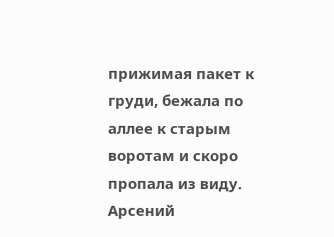прижимая пакет к груди, бежала по аллее к старым воротам и скоро пропала из виду. Арсений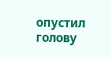опустил голову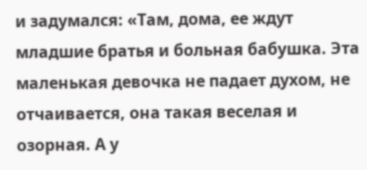и задумался: «Там, дома, ее ждут младшие братья и больная бабушка. Эта маленькая девочка не падает духом, не отчаивается, она такая веселая и озорная. А у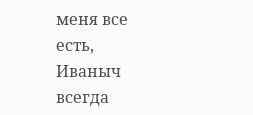меня все есть, Иваныч всегда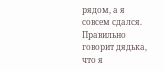рядом, а я совсем сдался. Правильно говорит дядька, что я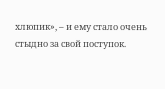хлюпик», – и ему стало очень стыдно за свой поступок.